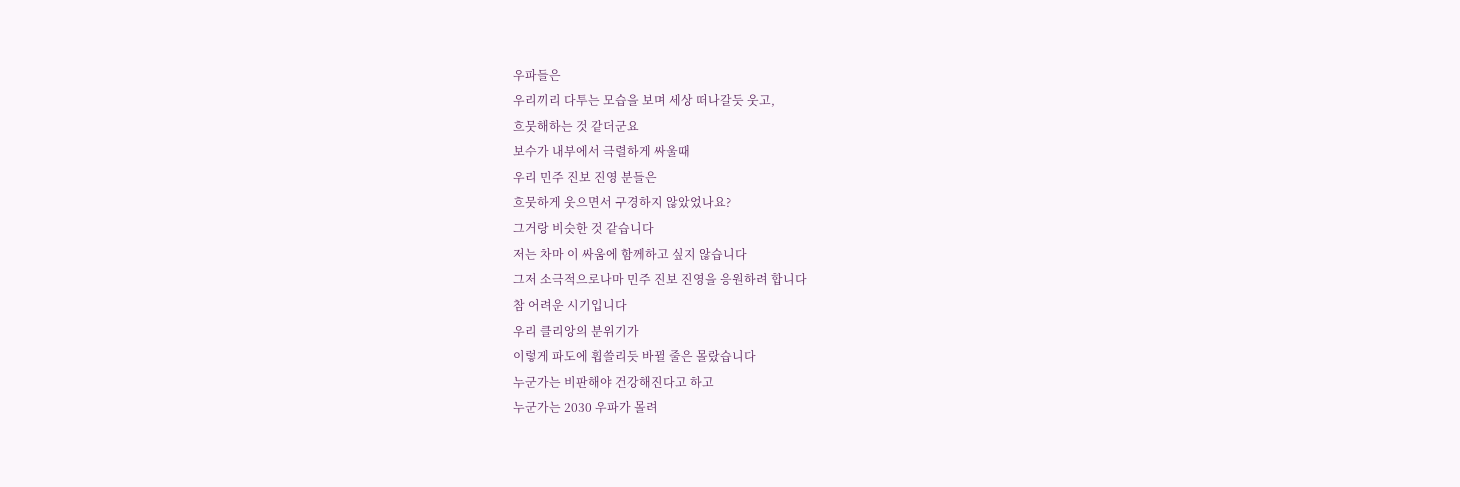우파들은
우리끼리 다투는 모습을 보며 세상 떠나갈듯 웃고,
흐뭇해하는 것 같더군요
보수가 내부에서 극렬하게 싸울때
우리 민주 진보 진영 분들은
흐뭇하게 웃으면서 구경하지 않았었나요?
그거랑 비슷한 것 같습니다
저는 차마 이 싸움에 함께하고 싶지 않습니다
그저 소극적으로나마 민주 진보 진영을 응원하려 합니다
참 어려운 시기입니다
우리 클리앙의 분위기가
이렇게 파도에 휩쓸리듯 바뀔 줄은 몰랐습니다
누군가는 비판해야 건강해진다고 하고
누군가는 2030 우파가 몰려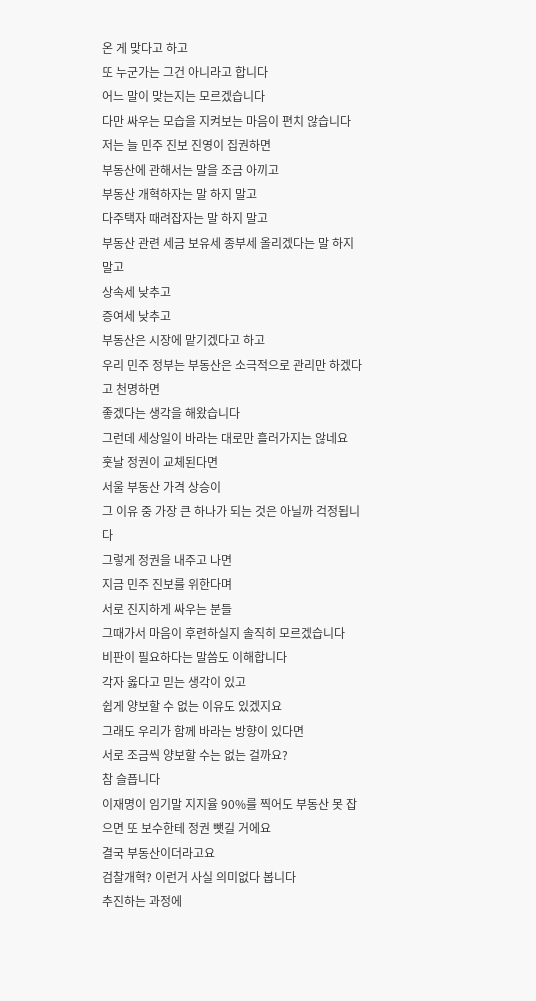온 게 맞다고 하고
또 누군가는 그건 아니라고 합니다
어느 말이 맞는지는 모르겠습니다
다만 싸우는 모습을 지켜보는 마음이 편치 않습니다
저는 늘 민주 진보 진영이 집권하면
부동산에 관해서는 말을 조금 아끼고
부동산 개혁하자는 말 하지 말고
다주택자 때려잡자는 말 하지 말고
부동산 관련 세금 보유세 종부세 올리겠다는 말 하지 말고
상속세 낮추고
증여세 낮추고
부동산은 시장에 맡기겠다고 하고
우리 민주 정부는 부동산은 소극적으로 관리만 하겠다고 천명하면
좋겠다는 생각을 해왔습니다
그런데 세상일이 바라는 대로만 흘러가지는 않네요
훗날 정권이 교체된다면
서울 부동산 가격 상승이
그 이유 중 가장 큰 하나가 되는 것은 아닐까 걱정됩니다
그렇게 정권을 내주고 나면
지금 민주 진보를 위한다며
서로 진지하게 싸우는 분들
그때가서 마음이 후련하실지 솔직히 모르겠습니다
비판이 필요하다는 말씀도 이해합니다
각자 옳다고 믿는 생각이 있고
쉽게 양보할 수 없는 이유도 있겠지요
그래도 우리가 함께 바라는 방향이 있다면
서로 조금씩 양보할 수는 없는 걸까요?
참 슬픕니다
이재명이 임기말 지지율 90%를 찍어도 부동산 못 잡으면 또 보수한테 정권 뺏길 거에요
결국 부동산이더라고요
검찰개혁? 이런거 사실 의미없다 봅니다
추진하는 과정에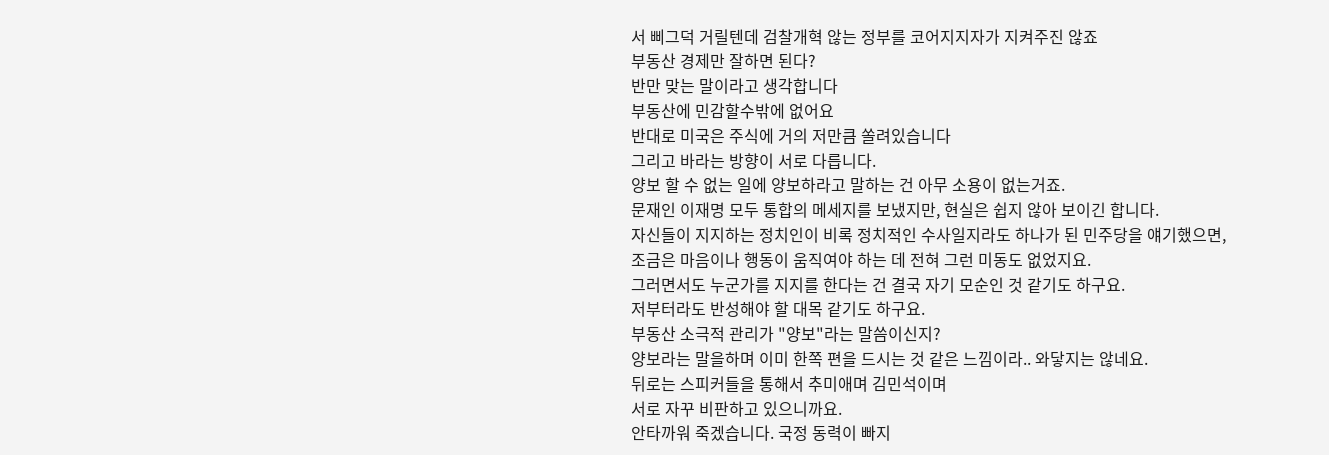서 삐그덕 거릴텐데 검찰개혁 않는 정부를 코어지지자가 지켜주진 않죠
부동산 경제만 잘하면 된다?
반만 맞는 말이라고 생각합니다
부동산에 민감할수밖에 없어요
반대로 미국은 주식에 거의 저만큼 쏠려있습니다
그리고 바라는 방향이 서로 다릅니다.
양보 할 수 없는 일에 양보하라고 말하는 건 아무 소용이 없는거죠.
문재인 이재명 모두 통합의 메세지를 보냈지만, 현실은 쉽지 않아 보이긴 합니다.
자신들이 지지하는 정치인이 비록 정치적인 수사일지라도 하나가 된 민주당을 얘기했으면,
조금은 마음이나 행동이 움직여야 하는 데 전혀 그런 미동도 없었지요.
그러면서도 누군가를 지지를 한다는 건 결국 자기 모순인 것 같기도 하구요.
저부터라도 반성해야 할 대목 같기도 하구요.
부동산 소극적 관리가 "양보"라는 말씀이신지?
양보라는 말을하며 이미 한쪽 편을 드시는 것 같은 느낌이라.. 와닿지는 않네요.
뒤로는 스피커들을 통해서 추미애며 김민석이며
서로 자꾸 비판하고 있으니까요.
안타까워 죽겠습니다. 국정 동력이 빠지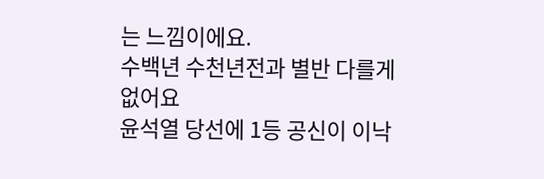는 느낌이에요.
수백년 수천년전과 별반 다를게 없어요
윤석열 당선에 1등 공신이 이낙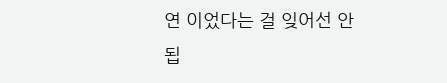연 이었다는 걸 잊어선 안 됩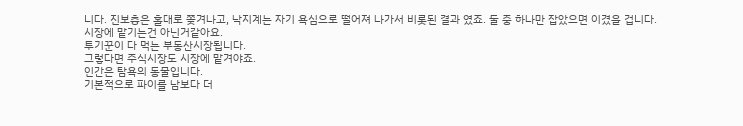니다. 진보층은 홀대로 쫒겨나고, 낙지계는 자기 욕심으로 떨어져 나가서 비롯된 결과 였죠. 둘 중 하나만 잡았으면 이겼을 겁니다.
시장에 맡기는건 아닌거같아요.
투기꾼이 다 먹는 부동산시장됩니다.
그렇다면 주식시장도 시장에 맡겨야죠.
인간은 탐욕의 동물입니다.
기본적으로 파이를 남보다 더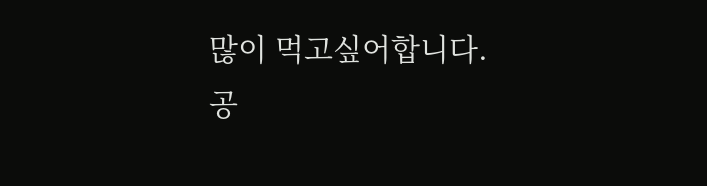많이 먹고싶어합니다.
공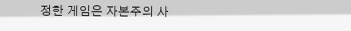정한 게임은 자본주의 사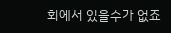회에서 있을수가 없죠